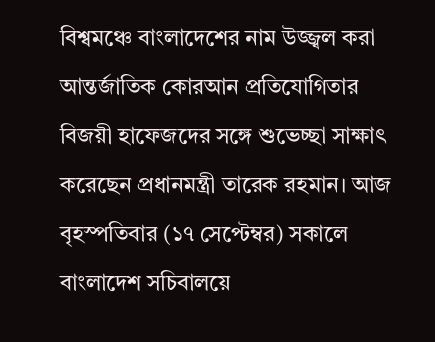বিশ্বমঞ্চে বাংলাদেশের নাম উজ্জ্বল করা আন্তর্জাতিক কোরআন প্রতিযোগিতার বিজয়ী হাফেজদের সঙ্গে শুভেচ্ছা সাক্ষাৎ করেছেন প্রধানমন্ত্রী তারেক রহমান। আজ বৃহস্পতিবার (১৭ সেপ্টেম্বর) সকালে বাংলাদেশ সচিবালয়ে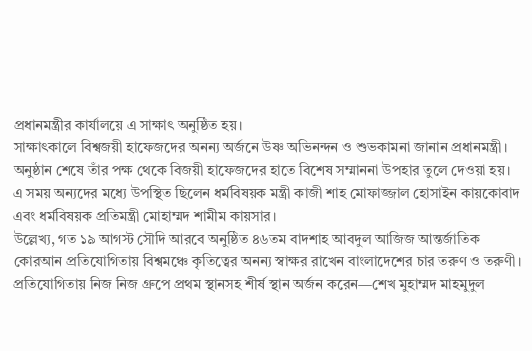প্রধানমন্ত্রীর কার্যালয়ে এ সাক্ষাৎ অনুষ্ঠিত হয়।
সাক্ষাৎকালে বিশ্বজয়ী হাফেজদের অনন্য অর্জনে উষ্ণ অভিনন্দন ও শুভকামনা জানান প্রধানমন্ত্রী। অনুষ্ঠান শেষে তাঁর পক্ষ থেকে বিজয়ী হাফেজদের হাতে বিশেষ সম্মাননা উপহার তুলে দেওয়া হয়।
এ সময় অন্যদের মধ্যে উপস্থিত ছিলেন ধর্মবিষয়ক মন্ত্রী কাজী শাহ মোফাজ্জাল হোসাইন কায়কোবাদ এবং ধর্মবিষয়ক প্রতিমন্ত্রী মোহাম্মদ শামীম কায়সার।
উল্লেখ্য, গত ১৯ আগস্ট সৌদি আরবে অনুষ্ঠিত ৪৬তম বাদশাহ আবদুল আজিজ আন্তর্জাতিক কোরআন প্রতিযোগিতায় বিশ্বমঞ্চে কৃতিত্বের অনন্য স্বাক্ষর রাখেন বাংলাদেশের চার তরুণ ও তরুণী। প্রতিযোগিতায় নিজ নিজ গ্রুপে প্রথম স্থানসহ শীর্ষ স্থান অর্জন করেন—শেখ মুহাম্মদ মাহমুদুল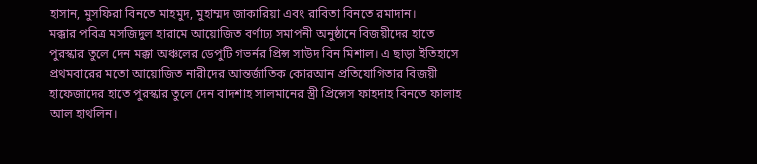হাসান, মুসফিরা বিনতে মাহমুদ, মুহাম্মদ জাকারিয়া এবং রাবিতা বিনতে রমাদান।
মক্কার পবিত্র মসজিদুল হারামে আয়োজিত বর্ণাঢ্য সমাপনী অনুষ্ঠানে বিজয়ীদের হাতে পুরস্কার তুলে দেন মক্কা অঞ্চলের ডেপুটি গভর্নর প্রিন্স সাউদ বিন মিশাল। এ ছাড়া ইতিহাসে প্রথমবারের মতো আয়োজিত নারীদের আন্তর্জাতিক কোরআন প্রতিযোগিতার বিজয়ী হাফেজাদের হাতে পুরস্কার তুলে দেন বাদশাহ সালমানের স্ত্রী প্রিন্সেস ফাহদাহ বিনতে ফালাহ আল হাথলিন।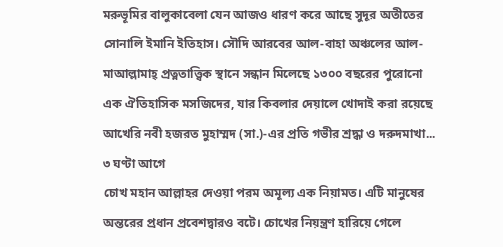মরুভূমির বালুকাবেলা যেন আজও ধারণ করে আছে সুদূর অতীতের সোনালি ইমানি ইতিহাস। সৌদি আরবের আল-বাহা অঞ্চলের আল-মাআল্লামাহ্ প্রত্নতাত্ত্বিক স্থানে সন্ধান মিলেছে ১৩০০ বছরের পুরোনো এক ঐতিহাসিক মসজিদের, যার কিবলার দেয়ালে খোদাই করা রয়েছে আখেরি নবী হজরত মুহাম্মদ (সা.)-এর প্রতি গভীর শ্রদ্ধা ও দরুদমাখা...
৩ ঘণ্টা আগে
চোখ মহান আল্লাহর দেওয়া পরম অমূল্য এক নিয়ামত। এটি মানুষের অন্তরের প্রধান প্রবেশদ্বারও বটে। চোখের নিয়ন্ত্রণ হারিয়ে গেলে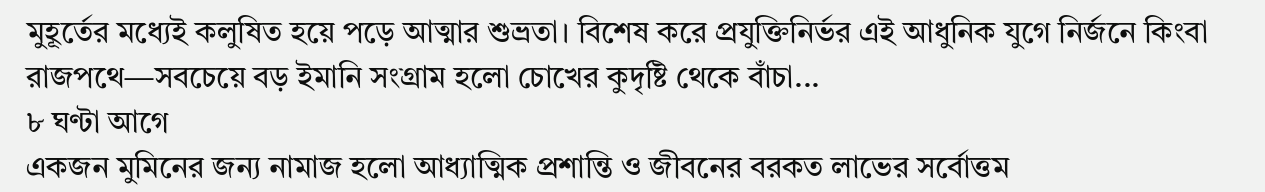মুহূর্তের মধ্যেই কলুষিত হয়ে পড়ে আত্মার শুভ্রতা। বিশেষ করে প্রযুক্তিনির্ভর এই আধুনিক যুগে নির্জনে কিংবা রাজপথে—সবচেয়ে বড় ইমানি সংগ্রাম হলো চোখের কুদৃষ্টি থেকে বাঁচা...
৮ ঘণ্টা আগে
একজন মুমিনের জন্য নামাজ হলো আধ্যাত্মিক প্রশান্তি ও জীবনের বরকত লাভের সর্বোত্তম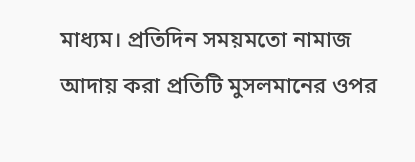মাধ্যম। প্রতিদিন সময়মতো নামাজ আদায় করা প্রতিটি মুসলমানের ওপর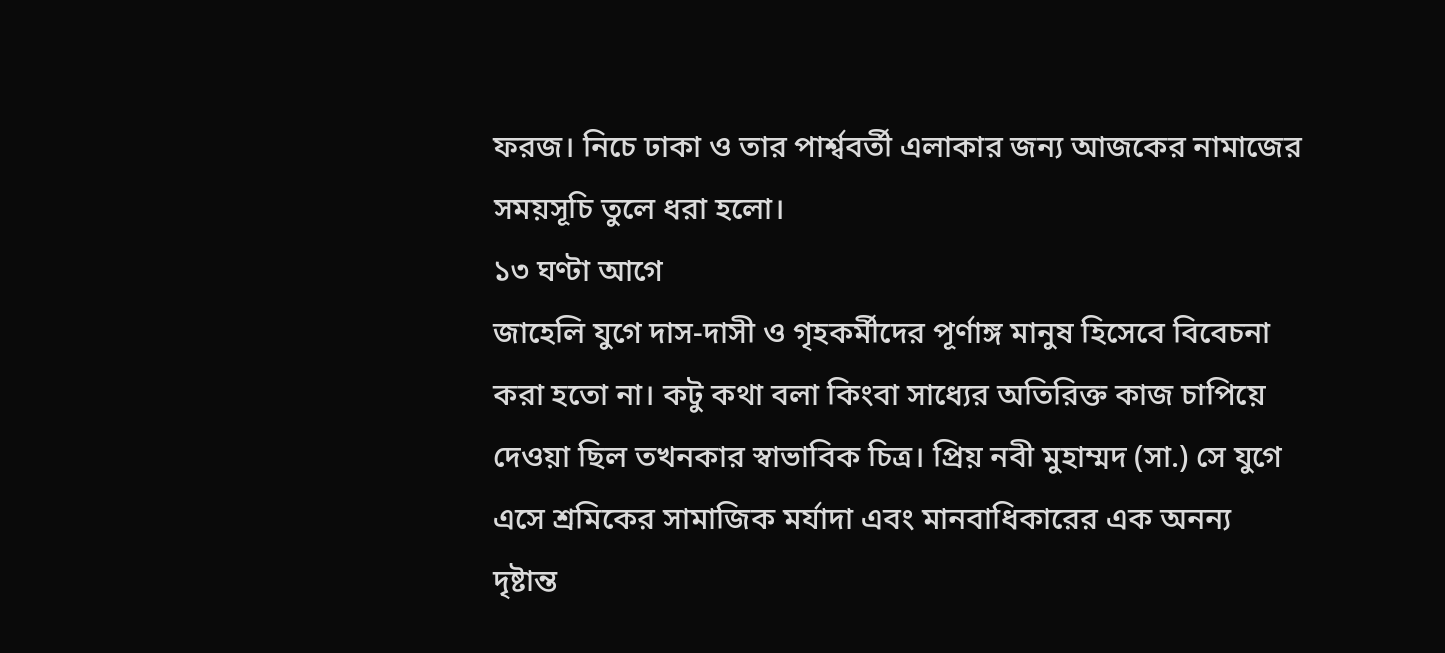ফরজ। নিচে ঢাকা ও তার পার্শ্ববর্তী এলাকার জন্য আজকের নামাজের সময়সূচি তুলে ধরা হলো।
১৩ ঘণ্টা আগে
জাহেলি যুগে দাস-দাসী ও গৃহকর্মীদের পূর্ণাঙ্গ মানুষ হিসেবে বিবেচনা করা হতো না। কটু কথা বলা কিংবা সাধ্যের অতিরিক্ত কাজ চাপিয়ে দেওয়া ছিল তখনকার স্বাভাবিক চিত্র। প্রিয় নবী মুহাম্মদ (সা.) সে যুগে এসে শ্রমিকের সামাজিক মর্যাদা এবং মানবাধিকারের এক অনন্য দৃষ্টান্ত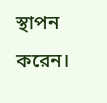স্থাপন করেন।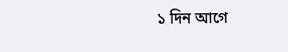১ দিন আগে